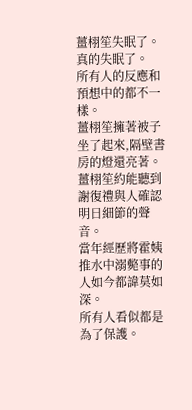薑栩笙失眠了。
真的失眠了。
所有人的反應和預想中的都不一樣。
薑栩笙擁著被子坐了起來,隔壁書房的燈還亮著。
薑栩笙約能聽到謝復禮與人確認明日細節的聲音。
當年經歷將霍姨推水中溺斃事的人如今都諱莫如深。
所有人看似都是為了保護。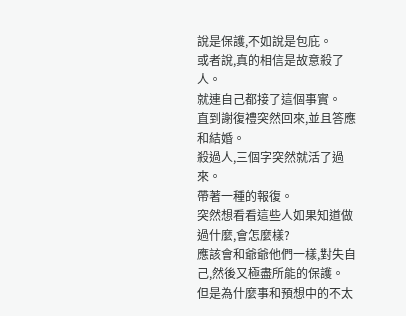說是保護,不如說是包庇。
或者說,真的相信是故意殺了人。
就連自己都接了這個事實。
直到謝復禮突然回來,並且答應和結婚。
殺過人,三個字突然就活了過來。
帶著一種的報復。
突然想看看這些人如果知道做過什麼,會怎麼樣?
應該會和爺爺他們一樣,對失自己,然後又極盡所能的保護。
但是為什麼事和預想中的不太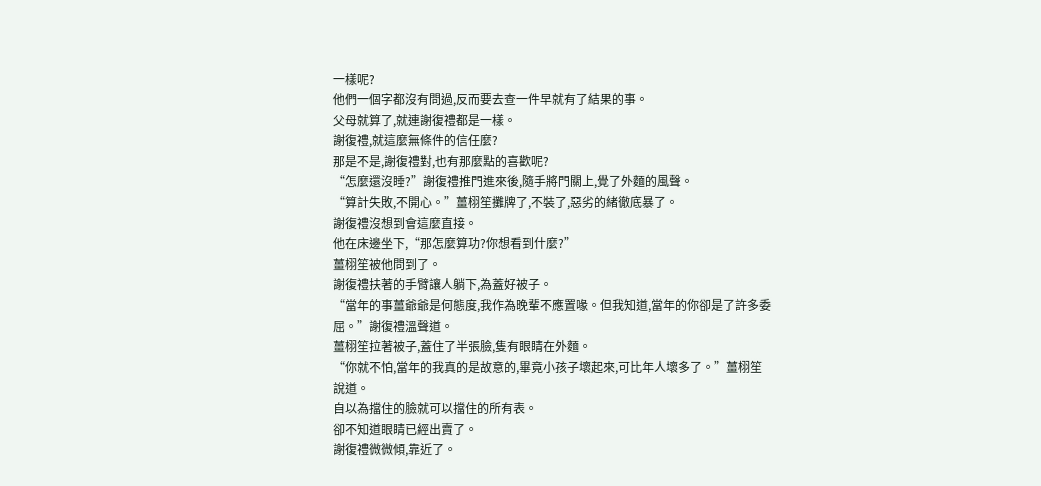一樣呢?
他們一個字都沒有問過,反而要去查一件早就有了結果的事。
父母就算了,就連謝復禮都是一樣。
謝復禮,就這麼無條件的信任麼?
那是不是,謝復禮對,也有那麼點的喜歡呢?
“怎麼還沒睡?”謝復禮推門進來後,隨手將門關上,覺了外麵的風聲。
“算計失敗,不開心。”薑栩笙攤牌了,不裝了,惡劣的緒徹底暴了。
謝復禮沒想到會這麼直接。
他在床邊坐下,“那怎麼算功?你想看到什麼?”
薑栩笙被他問到了。
謝復禮扶著的手臂讓人躺下,為蓋好被子。
“當年的事薑爺爺是何態度,我作為晚輩不應置喙。但我知道,當年的你卻是了許多委屈。”謝復禮溫聲道。
薑栩笙拉著被子,蓋住了半張臉,隻有眼睛在外麵。
“你就不怕,當年的我真的是故意的,畢竟小孩子壞起來,可比年人壞多了。”薑栩笙說道。
自以為擋住的臉就可以擋住的所有表。
卻不知道眼睛已經出賣了。
謝復禮微微傾,靠近了。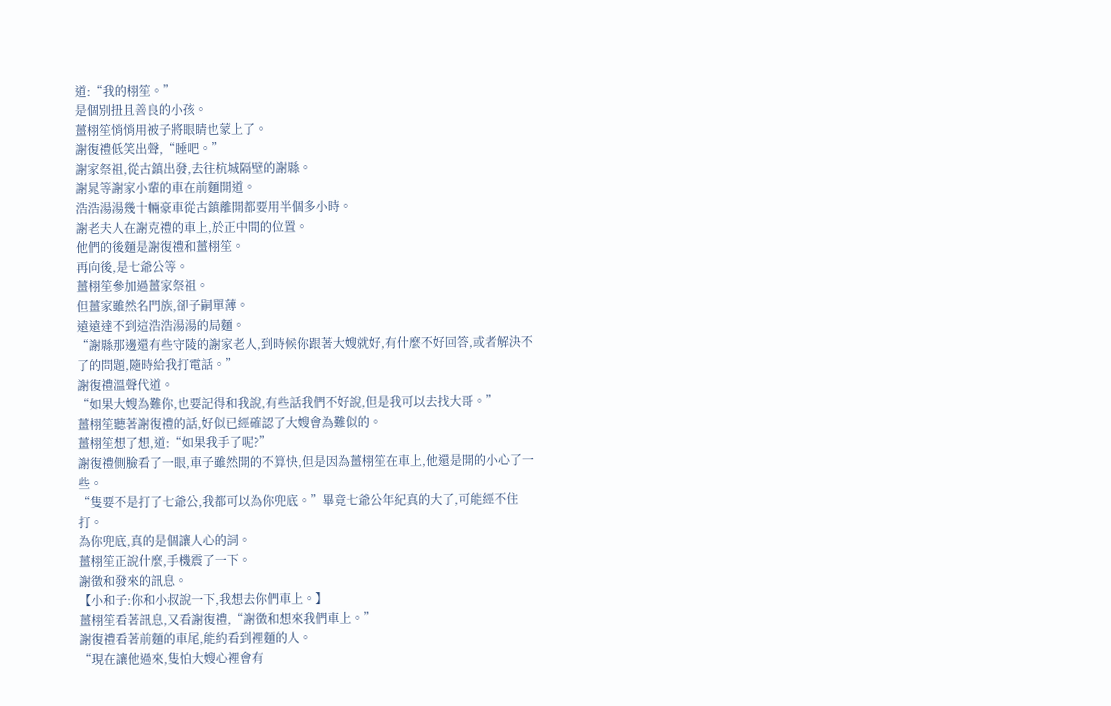道:“我的栩笙。”
是個別扭且善良的小孩。
薑栩笙悄悄用被子將眼睛也蒙上了。
謝復禮低笑出聲,“睡吧。”
謝家祭祖,從古鎮出發,去往杭城隔壁的謝縣。
謝晁等謝家小輩的車在前麵開道。
浩浩湯湯幾十輛豪車從古鎮離開都要用半個多小時。
謝老夫人在謝克禮的車上,於正中間的位置。
他們的後麵是謝復禮和薑栩笙。
再向後,是七爺公等。
薑栩笙參加過薑家祭祖。
但薑家雖然名門族,卻子嗣單薄。
遠遠達不到這浩浩湯湯的局麵。
“謝縣那邊還有些守陵的謝家老人,到時候你跟著大嫂就好,有什麼不好回答,或者解決不了的問題,隨時給我打電話。”
謝復禮溫聲代道。
“如果大嫂為難你,也要記得和我說,有些話我們不好說,但是我可以去找大哥。”
薑栩笙聽著謝復禮的話,好似已經確認了大嫂會為難似的。
薑栩笙想了想,道:“如果我手了呢?”
謝復禮側臉看了一眼,車子雖然開的不算快,但是因為薑栩笙在車上,他還是開的小心了一些。
“隻要不是打了七爺公,我都可以為你兜底。”畢竟七爺公年紀真的大了,可能經不住打。
為你兜底,真的是個讓人心的詞。
薑栩笙正說什麼,手機震了一下。
謝徵和發來的訊息。
【小和子:你和小叔說一下,我想去你們車上。】
薑栩笙看著訊息,又看謝復禮,“謝徵和想來我們車上。”
謝復禮看著前麵的車尾,能約看到裡麵的人。
“現在讓他過來,隻怕大嫂心裡會有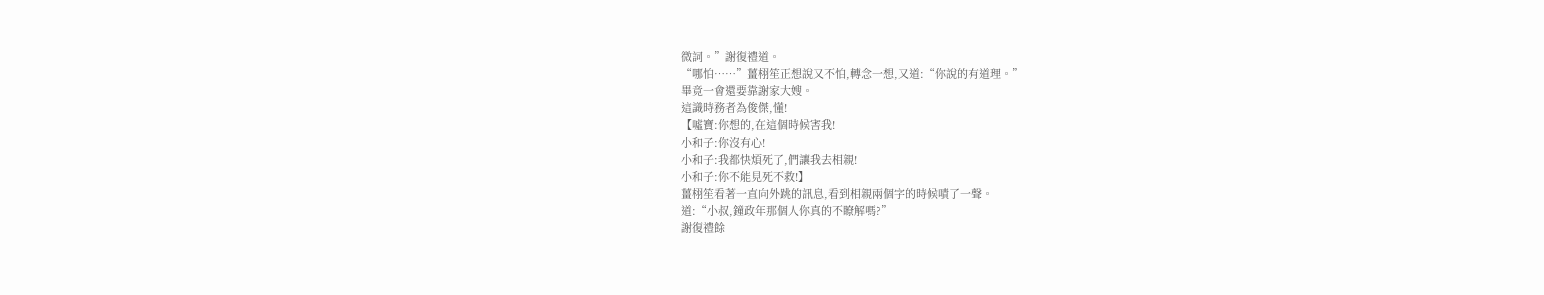微詞。”謝復禮道。
“哪怕……”薑栩笙正想說又不怕,轉念一想,又道:“你說的有道理。”
畢竟一會還要靠謝家大嫂。
這識時務者為俊傑,懂!
【噓寶:你想的,在這個時候害我!
小和子:你沒有心!
小和子:我都快煩死了,們讓我去相親!
小和子:你不能見死不救!】
薑栩笙看著一直向外跳的訊息,看到相親兩個字的時候嘖了一聲。
道:“小叔,鐘政年那個人你真的不瞭解嗎?”
謝復禮餘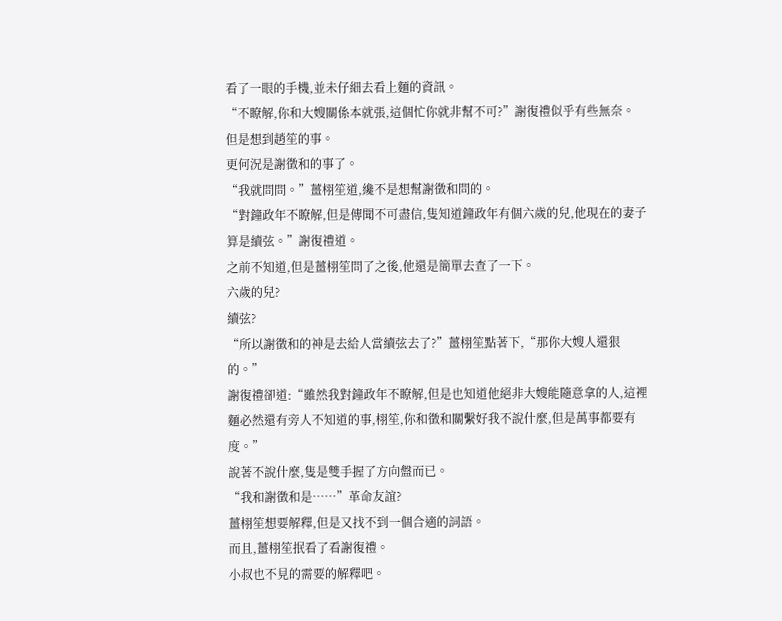看了一眼的手機,並未仔細去看上麵的資訊。
“不瞭解,你和大嫂關係本就張,這個忙你就非幫不可?”謝復禮似乎有些無奈。
但是想到趙笙的事。
更何況是謝徵和的事了。
“我就問問。”薑栩笙道,纔不是想幫謝徵和問的。
“對鐘政年不瞭解,但是傳聞不可盡信,隻知道鐘政年有個六歲的兒,他現在的妻子算是續弦。”謝復禮道。
之前不知道,但是薑栩笙問了之後,他還是簡單去查了一下。
六歲的兒?
續弦?
“所以謝徵和的神是去給人當續弦去了?”薑栩笙點著下,“那你大嫂人還狠的。”
謝復禮卻道:“雖然我對鐘政年不瞭解,但是也知道他絕非大嫂能隨意拿的人,這裡麵必然還有旁人不知道的事,栩笙,你和徵和關繫好我不說什麼,但是萬事都要有度。”
說著不說什麼,隻是雙手握了方向盤而已。
“我和謝徵和是……”革命友誼?
薑栩笙想要解釋,但是又找不到一個合適的詞語。
而且,薑栩笙抿看了看謝復禮。
小叔也不見的需要的解釋吧。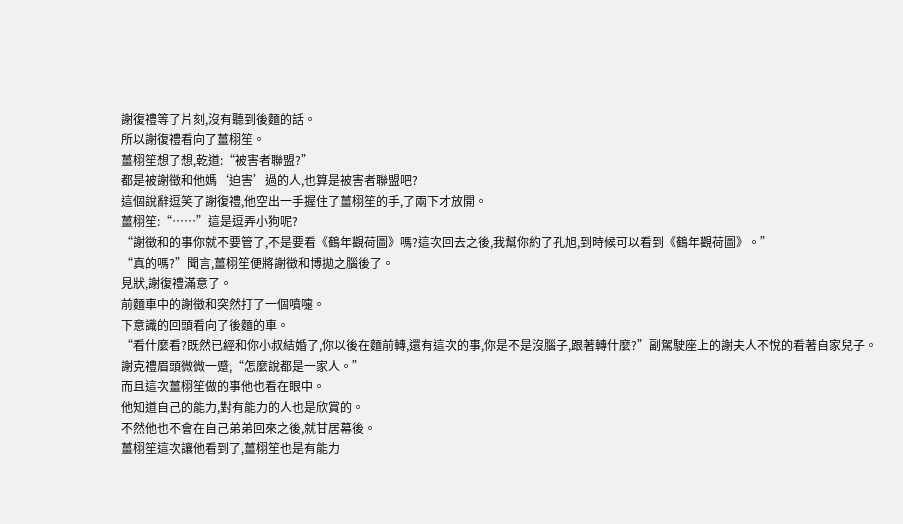謝復禮等了片刻,沒有聽到後麵的話。
所以謝復禮看向了薑栩笙。
薑栩笙想了想,乾道:“被害者聯盟?”
都是被謝徵和他媽‘迫害’過的人,也算是被害者聯盟吧?
這個說辭逗笑了謝復禮,他空出一手握住了薑栩笙的手,了兩下才放開。
薑栩笙:“……”這是逗弄小狗呢?
“謝徵和的事你就不要管了,不是要看《鶴年觀荷圖》嗎?這次回去之後,我幫你約了孔旭,到時候可以看到《鶴年觀荷圖》。”
“真的嗎?”聞言,薑栩笙便將謝徵和博拋之腦後了。
見狀,謝復禮滿意了。
前麵車中的謝徵和突然打了一個噴嚏。
下意識的回頭看向了後麵的車。
“看什麼看?既然已經和你小叔結婚了,你以後在麵前轉,還有這次的事,你是不是沒腦子,跟著轉什麼?”副駕駛座上的謝夫人不悅的看著自家兒子。
謝克禮眉頭微微一蹙,“怎麼說都是一家人。”
而且這次薑栩笙做的事他也看在眼中。
他知道自己的能力,對有能力的人也是欣賞的。
不然他也不會在自己弟弟回來之後,就甘居幕後。
薑栩笙這次讓他看到了,薑栩笙也是有能力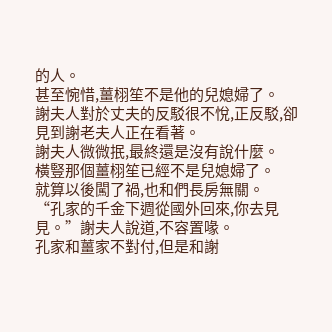的人。
甚至惋惜,薑栩笙不是他的兒媳婦了。
謝夫人對於丈夫的反駁很不悅,正反駁,卻見到謝老夫人正在看著。
謝夫人微微抿,最終還是沒有說什麼。
橫豎那個薑栩笙已經不是兒媳婦了。
就算以後闖了禍,也和們長房無關。
“孔家的千金下週從國外回來,你去見見。”謝夫人說道,不容置喙。
孔家和薑家不對付,但是和謝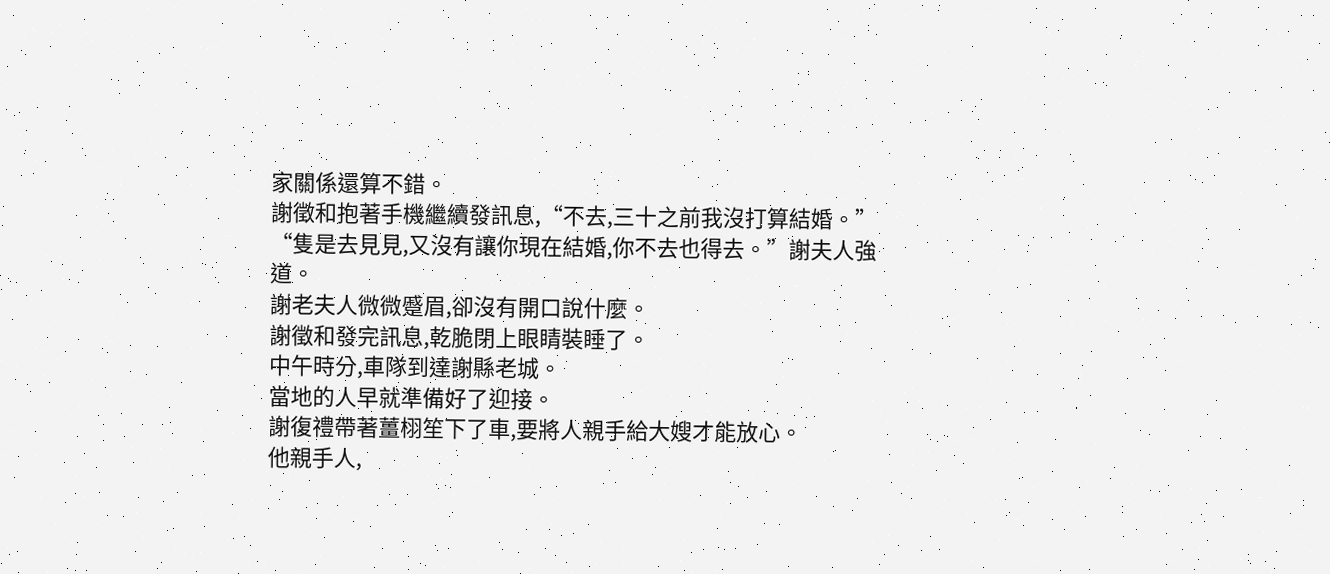家關係還算不錯。
謝徵和抱著手機繼續發訊息,“不去,三十之前我沒打算結婚。”
“隻是去見見,又沒有讓你現在結婚,你不去也得去。”謝夫人強道。
謝老夫人微微蹙眉,卻沒有開口說什麼。
謝徵和發完訊息,乾脆閉上眼睛裝睡了。
中午時分,車隊到達謝縣老城。
當地的人早就準備好了迎接。
謝復禮帶著薑栩笙下了車,要將人親手給大嫂才能放心。
他親手人,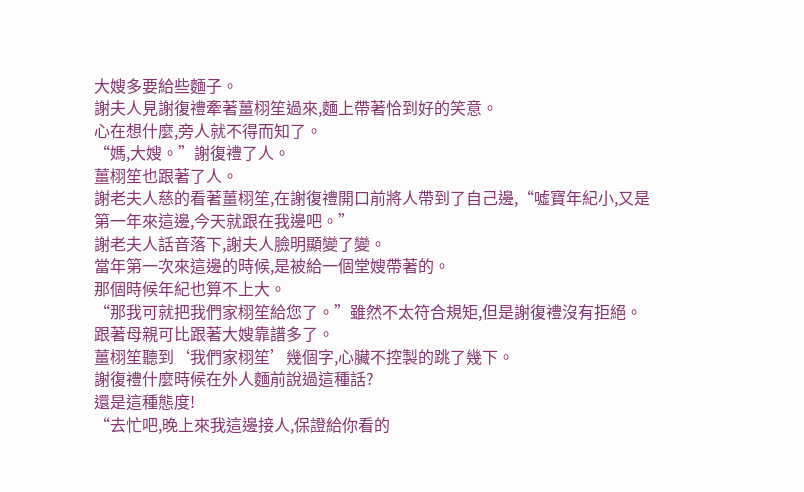大嫂多要給些麵子。
謝夫人見謝復禮牽著薑栩笙過來,麵上帶著恰到好的笑意。
心在想什麼,旁人就不得而知了。
“媽,大嫂。”謝復禮了人。
薑栩笙也跟著了人。
謝老夫人慈的看著薑栩笙,在謝復禮開口前將人帶到了自己邊,“噓寶年紀小,又是第一年來這邊,今天就跟在我邊吧。”
謝老夫人話音落下,謝夫人臉明顯變了變。
當年第一次來這邊的時候,是被給一個堂嫂帶著的。
那個時候年紀也算不上大。
“那我可就把我們家栩笙給您了。”雖然不太符合規矩,但是謝復禮沒有拒絕。
跟著母親可比跟著大嫂靠譜多了。
薑栩笙聽到‘我們家栩笙’幾個字,心臟不控製的跳了幾下。
謝復禮什麼時候在外人麵前說過這種話?
還是這種態度!
“去忙吧,晚上來我這邊接人,保證給你看的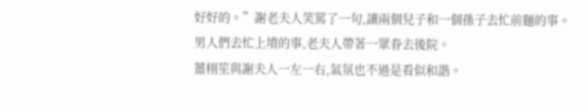好好的。”謝老夫人笑罵了一句,讓兩個兒子和一個孫子去忙前麵的事。
男人們去忙上墳的事,老夫人帶著一眾眷去後院。
薑栩笙與謝夫人一左一右,氣氛也不過是看似和諧。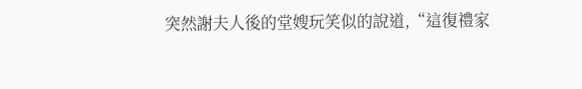突然謝夫人後的堂嫂玩笑似的說道,“這復禮家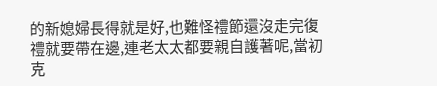的新媳婦長得就是好,也難怪禮節還沒走完復禮就要帶在邊,連老太太都要親自護著呢,當初克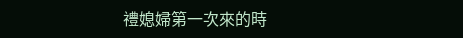禮媳婦第一次來的時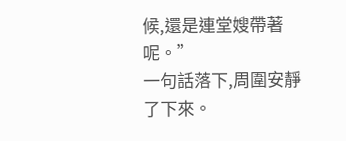候,還是連堂嫂帶著呢。”
一句話落下,周圍安靜了下來。